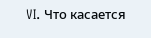VI. Что касается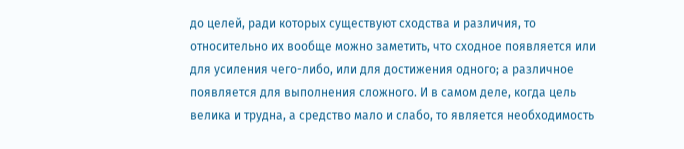до целей, ради которых существуют сходства и различия, то относительно их вообще можно заметить, что сходное появляется или для усиления чего-либо, или для достижения одного; а различное появляется для выполнения сложного. И в самом деле, когда цель велика и трудна, а средство мало и слабо, то является необходимость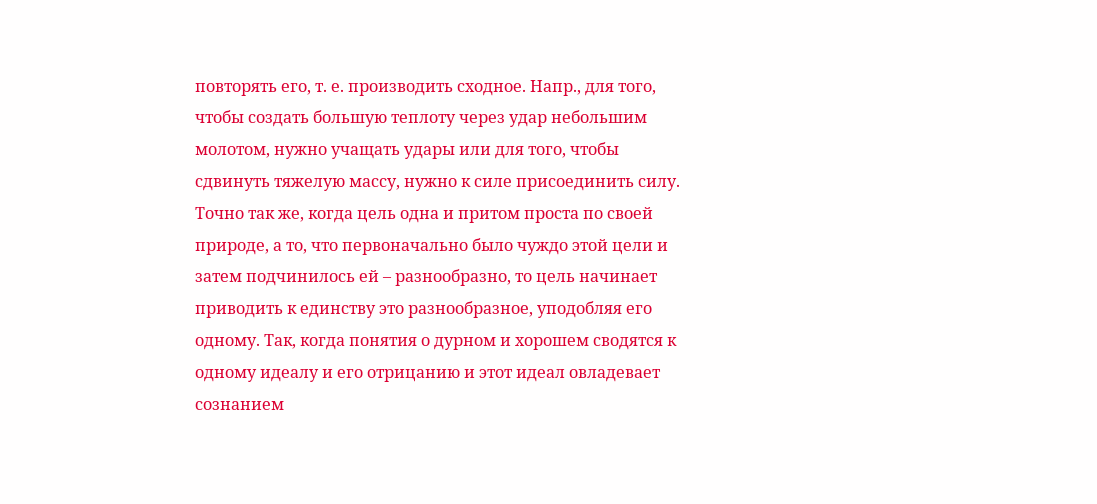повторять его, т. е. производить сходное. Напр., для того, чтобы создать большую теплоту через удар небольшим молотом, нужно учащать удары или для того, чтобы сдвинуть тяжелую массу, нужно к силе присоединить силу. Точно так же, когда цель одна и притом проста по своей природе, а то, что первоначально было чуждо этой цели и затем подчинилось ей – разнообразно, то цель начинает приводить к единству это разнообразное, уподобляя его одному. Так, когда понятия о дурном и хорошем сводятся к одному идеалу и его отрицанию и этот идеал овладевает сознанием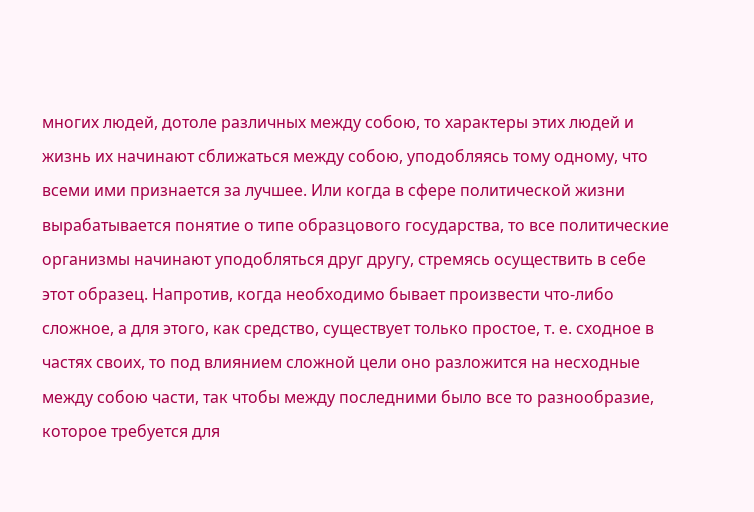многих людей, дотоле различных между собою, то характеры этих людей и жизнь их начинают сближаться между собою, уподобляясь тому одному, что всеми ими признается за лучшее. Или когда в сфере политической жизни вырабатывается понятие о типе образцового государства, то все политические организмы начинают уподобляться друг другу, стремясь осуществить в себе этот образец. Напротив, когда необходимо бывает произвести что-либо сложное, а для этого, как средство, существует только простое, т. е. сходное в частях своих, то под влиянием сложной цели оно разложится на несходные между собою части, так чтобы между последними было все то разнообразие, которое требуется для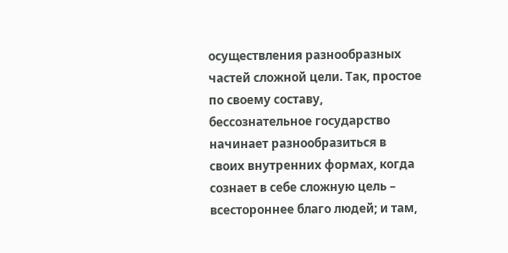осуществления разнообразных частей сложной цели. Так, простое по своему составу, бессознательное государство начинает разнообразиться в своих внутренних формах, когда сознает в себе сложную цель – всестороннее благо людей; и там,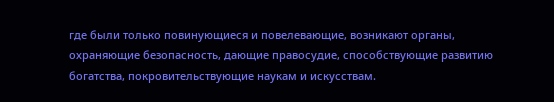где были только повинующиеся и повелевающие, возникают органы, охраняющие безопасность, дающие правосудие, способствующие развитию богатства, покровительствующие наукам и искусствам.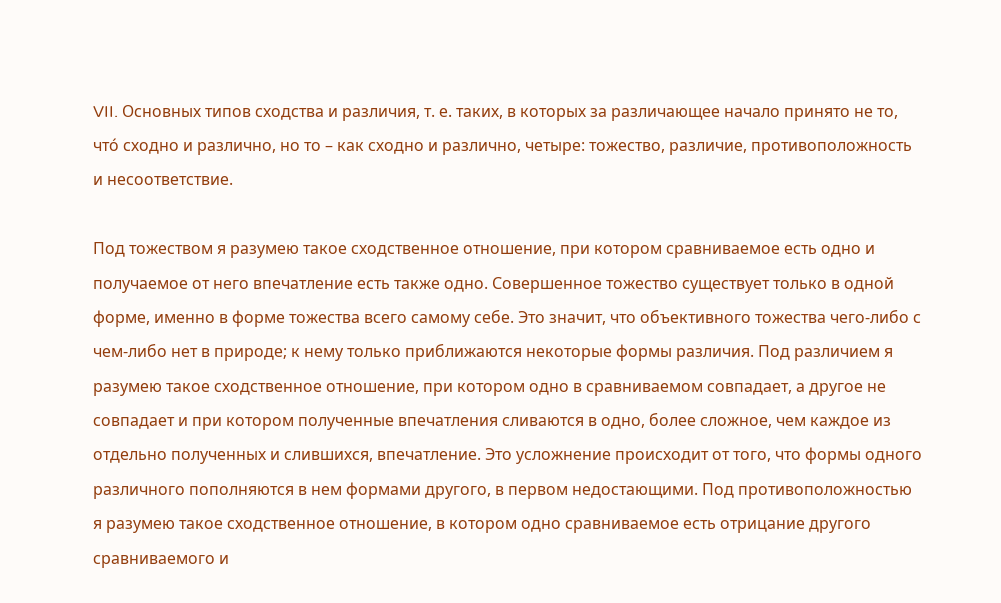VII. Основных типов сходства и различия, т. е. таких, в которых за различающее начало принято не то, что́ сходно и различно, но то – как сходно и различно, четыре: тожество, различие, противоположность и несоответствие.

Под тожеством я разумею такое сходственное отношение, при котором сравниваемое есть одно и получаемое от него впечатление есть также одно. Совершенное тожество существует только в одной форме, именно в форме тожества всего самому себе. Это значит, что объективного тожества чего-либо с чем-либо нет в природе; к нему только приближаются некоторые формы различия. Под различием я разумею такое сходственное отношение, при котором одно в сравниваемом совпадает, а другое не совпадает и при котором полученные впечатления сливаются в одно, более сложное, чем каждое из отдельно полученных и слившихся, впечатление. Это усложнение происходит от того, что формы одного различного пополняются в нем формами другого, в первом недостающими. Под противоположностью я разумею такое сходственное отношение, в котором одно сравниваемое есть отрицание другого сравниваемого и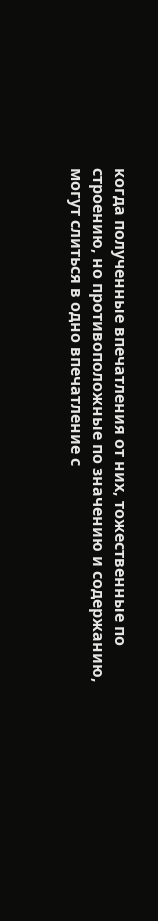когда полученные впечатления от них, тожественные по строению, но противоположные по значению и содержанию, могут слиться в одно впечатление с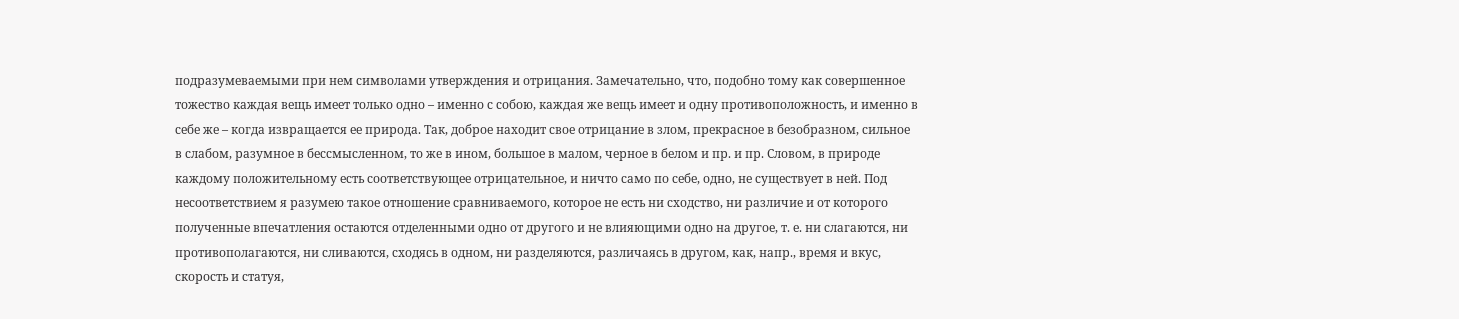подразумеваемыми при нем символами утверждения и отрицания. Замечательно, что, подобно тому как совершенное тожество каждая вещь имеет только одно – именно с собою, каждая же вещь имеет и одну противоположность, и именно в себе же – когда извращается ее природа. Так, доброе находит свое отрицание в злом, прекрасное в безобразном, сильное в слабом, разумное в бессмысленном, то же в ином, большое в малом, черное в белом и пр. и пр. Словом, в природе каждому положительному есть соответствующее отрицательное, и ничто само по себе, одно, не существует в ней. Под несоответствием я разумею такое отношение сравниваемого, которое не есть ни сходство, ни различие и от которого полученные впечатления остаются отделенными одно от другого и не влияющими одно на другое, т. е. ни слагаются, ни противополагаются, ни сливаются, сходясь в одном, ни разделяются, различаясь в другом, как, напр., время и вкус, скорость и статуя,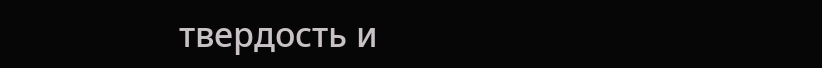твердость и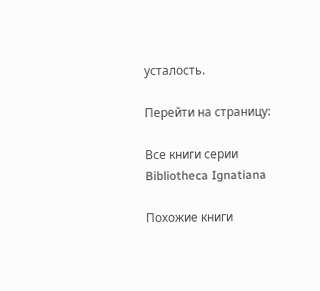усталость.

Перейти на страницу:

Все книги серии Bibliotheca Ignatiana

Похожие книги